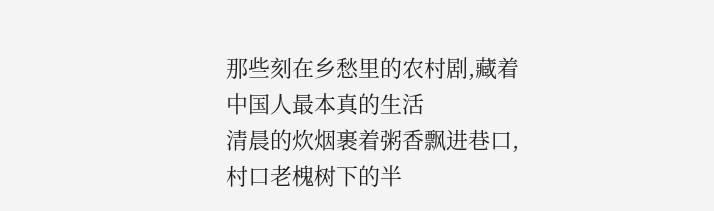那些刻在乡愁里的农村剧,藏着中国人最本真的生活
清晨的炊烟裹着粥香飘进巷口,村口老槐树下的半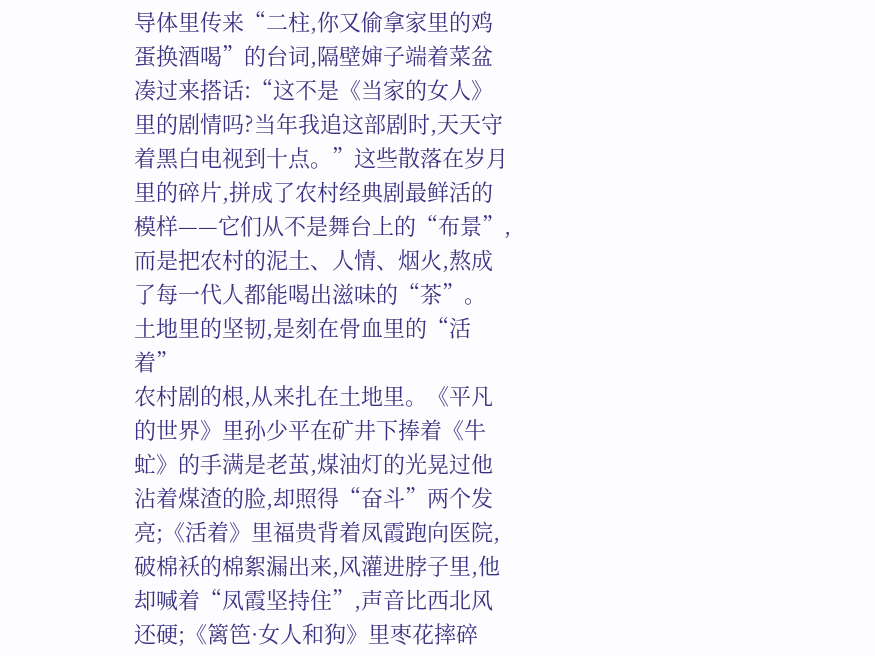导体里传来“二柱,你又偷拿家里的鸡蛋换酒喝”的台词,隔壁婶子端着菜盆凑过来搭话:“这不是《当家的女人》里的剧情吗?当年我追这部剧时,天天守着黑白电视到十点。”这些散落在岁月里的碎片,拼成了农村经典剧最鲜活的模样——它们从不是舞台上的“布景”,而是把农村的泥土、人情、烟火,熬成了每一代人都能喝出滋味的“茶”。
土地里的坚韧,是刻在骨血里的“活着”
农村剧的根,从来扎在土地里。《平凡的世界》里孙少平在矿井下捧着《牛虻》的手满是老茧,煤油灯的光晃过他沾着煤渣的脸,却照得“奋斗”两个发亮;《活着》里福贵背着凤霞跑向医院,破棉袄的棉絮漏出来,风灌进脖子里,他却喊着“凤霞坚持住”,声音比西北风还硬;《篱笆·女人和狗》里枣花摔碎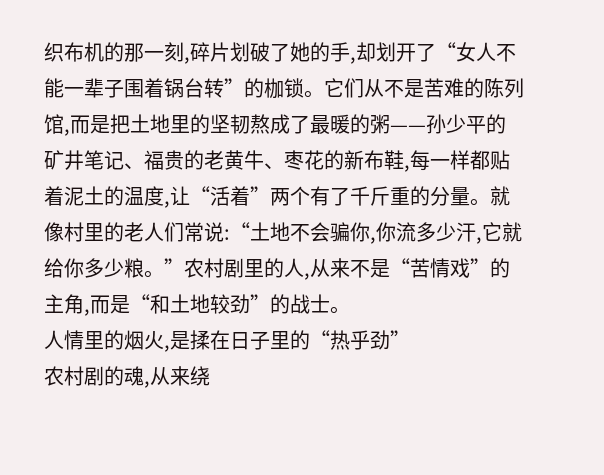织布机的那一刻,碎片划破了她的手,却划开了“女人不能一辈子围着锅台转”的枷锁。它们从不是苦难的陈列馆,而是把土地里的坚韧熬成了最暖的粥——孙少平的矿井笔记、福贵的老黄牛、枣花的新布鞋,每一样都贴着泥土的温度,让“活着”两个有了千斤重的分量。就像村里的老人们常说:“土地不会骗你,你流多少汗,它就给你多少粮。”农村剧里的人,从来不是“苦情戏”的主角,而是“和土地较劲”的战士。
人情里的烟火,是揉在日子里的“热乎劲”
农村剧的魂,从来绕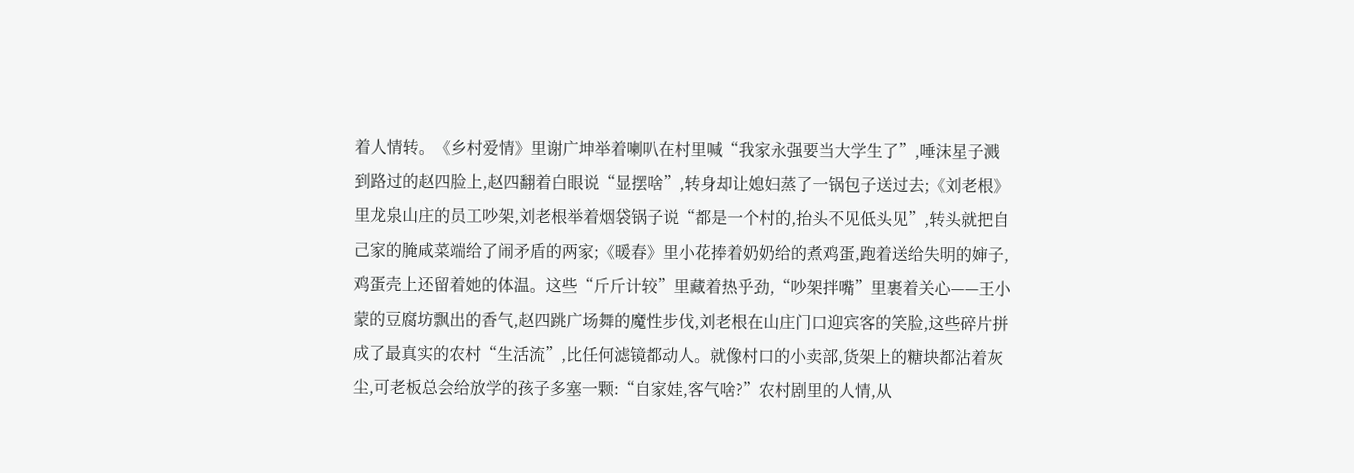着人情转。《乡村爱情》里谢广坤举着喇叭在村里喊“我家永强要当大学生了”,唾沫星子溅到路过的赵四脸上,赵四翻着白眼说“显摆啥”,转身却让媳妇蒸了一锅包子送过去;《刘老根》里龙泉山庄的员工吵架,刘老根举着烟袋锅子说“都是一个村的,抬头不见低头见”,转头就把自己家的腌咸菜端给了闹矛盾的两家;《暖春》里小花捧着奶奶给的煮鸡蛋,跑着送给失明的婶子,鸡蛋壳上还留着她的体温。这些“斤斤计较”里藏着热乎劲,“吵架拌嘴”里裹着关心——王小蒙的豆腐坊飘出的香气,赵四跳广场舞的魔性步伐,刘老根在山庄门口迎宾客的笑脸,这些碎片拼成了最真实的农村“生活流”,比任何滤镜都动人。就像村口的小卖部,货架上的糖块都沾着灰尘,可老板总会给放学的孩子多塞一颗:“自家娃,客气啥?”农村剧里的人情,从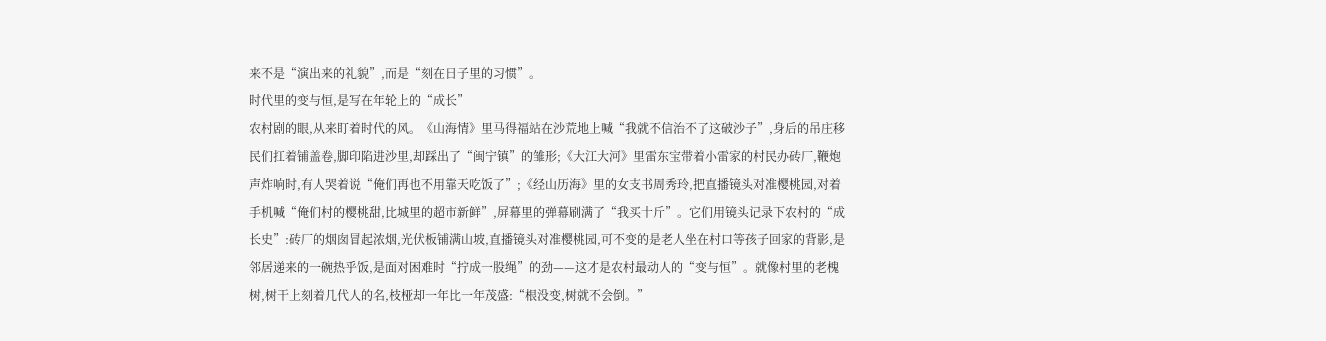来不是“演出来的礼貌”,而是“刻在日子里的习惯”。
时代里的变与恒,是写在年轮上的“成长”
农村剧的眼,从来盯着时代的风。《山海情》里马得福站在沙荒地上喊“我就不信治不了这破沙子”,身后的吊庄移民们扛着铺盖卷,脚印陷进沙里,却踩出了“闽宁镇”的雏形;《大江大河》里雷东宝带着小雷家的村民办砖厂,鞭炮声炸响时,有人哭着说“俺们再也不用靠天吃饭了”;《经山历海》里的女支书周秀玲,把直播镜头对准樱桃园,对着手机喊“俺们村的樱桃甜,比城里的超市新鲜”,屏幕里的弹幕刷满了“我买十斤”。它们用镜头记录下农村的“成长史”:砖厂的烟囱冒起浓烟,光伏板铺满山坡,直播镜头对准樱桃园,可不变的是老人坐在村口等孩子回家的背影,是邻居递来的一碗热乎饭,是面对困难时“拧成一股绳”的劲——这才是农村最动人的“变与恒”。就像村里的老槐树,树干上刻着几代人的名,枝桠却一年比一年茂盛:“根没变,树就不会倒。”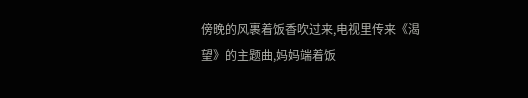傍晚的风裹着饭香吹过来,电视里传来《渴望》的主题曲,妈妈端着饭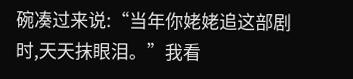碗凑过来说:“当年你姥姥追这部剧时,天天抹眼泪。”我看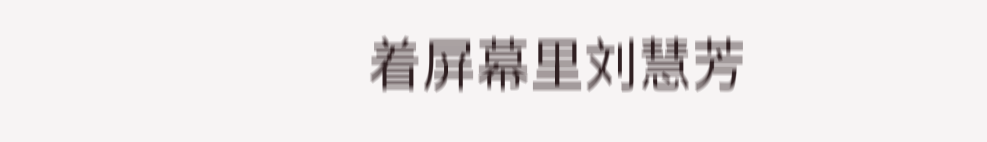着屏幕里刘慧芳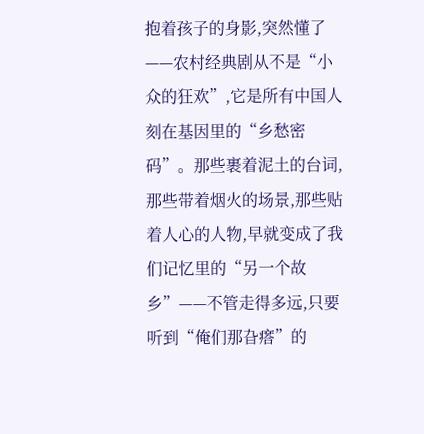抱着孩子的身影,突然懂了——农村经典剧从不是“小众的狂欢”,它是所有中国人刻在基因里的“乡愁密码”。那些裹着泥土的台词,那些带着烟火的场景,那些贴着人心的人物,早就变成了我们记忆里的“另一个故乡”——不管走得多远,只要听到“俺们那旮瘩”的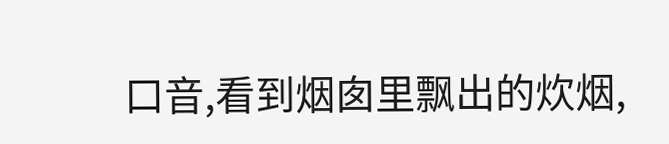口音,看到烟囱里飘出的炊烟,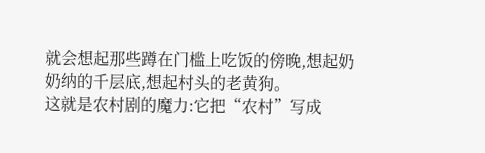就会想起那些蹲在门槛上吃饭的傍晚,想起奶奶纳的千层底,想起村头的老黄狗。
这就是农村剧的魔力:它把“农村”写成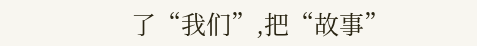了“我们”,把“故事”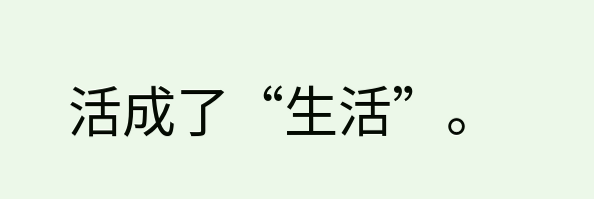活成了“生活”。